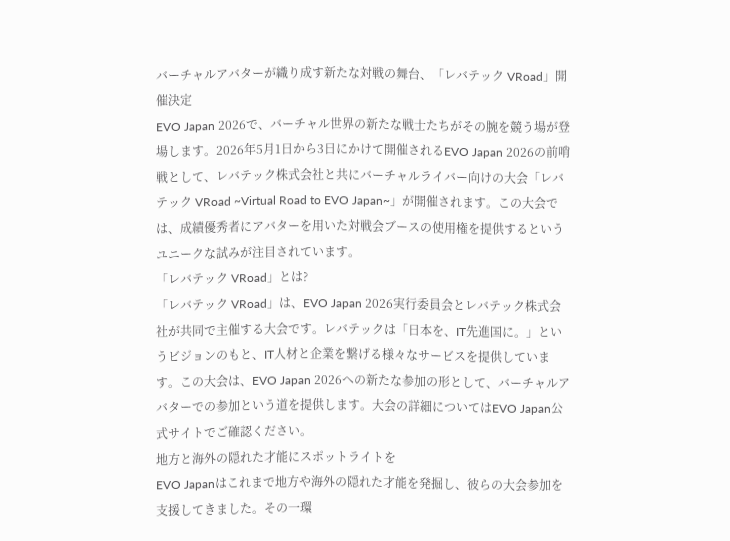バーチャルアバターが織り成す新たな対戦の舞台、「レバテック VRoad」開催決定
EVO Japan 2026で、バーチャル世界の新たな戦士たちがその腕を競う場が登場します。2026年5月1日から3日にかけて開催されるEVO Japan 2026の前哨戦として、レバテック株式会社と共にバーチャルライバー向けの大会「レバテック VRoad ~Virtual Road to EVO Japan~」が開催されます。この大会では、成績優秀者にアバターを用いた対戦会ブースの使用権を提供するというユニークな試みが注目されています。
「レバテック VRoad」とは?
「レバテック VRoad」は、EVO Japan 2026実行委員会とレバテック株式会社が共同で主催する大会です。レバテックは「日本を、IT先進国に。」というビジョンのもと、IT人材と企業を繋げる様々なサービスを提供しています。この大会は、EVO Japan 2026への新たな参加の形として、バーチャルアバターでの参加という道を提供します。大会の詳細についてはEVO Japan公式サイトでご確認ください。
地方と海外の隠れた才能にスポットライトを
EVO Japanはこれまで地方や海外の隠れた才能を発掘し、彼らの大会参加を支援してきました。その一環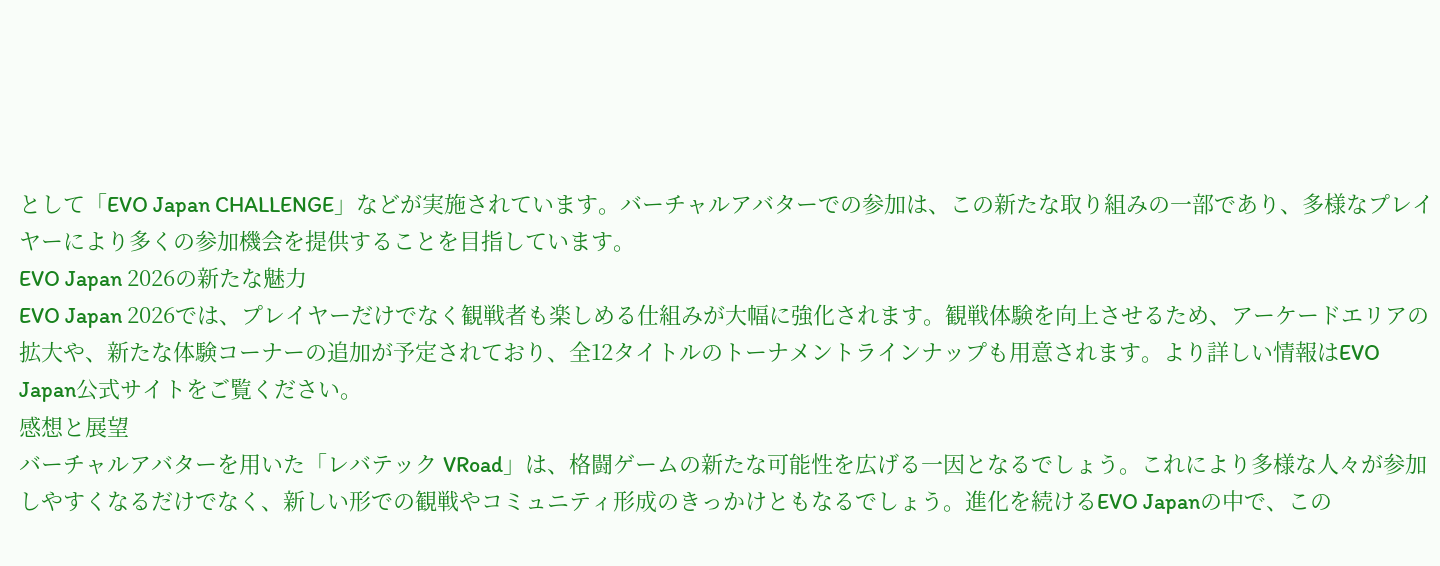として「EVO Japan CHALLENGE」などが実施されています。バーチャルアバターでの参加は、この新たな取り組みの一部であり、多様なプレイヤーにより多くの参加機会を提供することを目指しています。
EVO Japan 2026の新たな魅力
EVO Japan 2026では、プレイヤーだけでなく観戦者も楽しめる仕組みが大幅に強化されます。観戦体験を向上させるため、アーケードエリアの拡大や、新たな体験コーナーの追加が予定されており、全12タイトルのトーナメントラインナップも用意されます。より詳しい情報はEVO Japan公式サイトをご覧ください。
感想と展望
バーチャルアバターを用いた「レバテック VRoad」は、格闘ゲームの新たな可能性を広げる一因となるでしょう。これにより多様な人々が参加しやすくなるだけでなく、新しい形での観戦やコミュニティ形成のきっかけともなるでしょう。進化を続けるEVO Japanの中で、この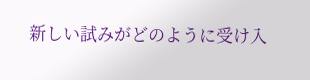新しい試みがどのように受け入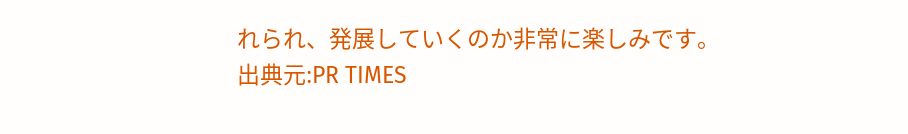れられ、発展していくのか非常に楽しみです。
出典元:PR TIMES